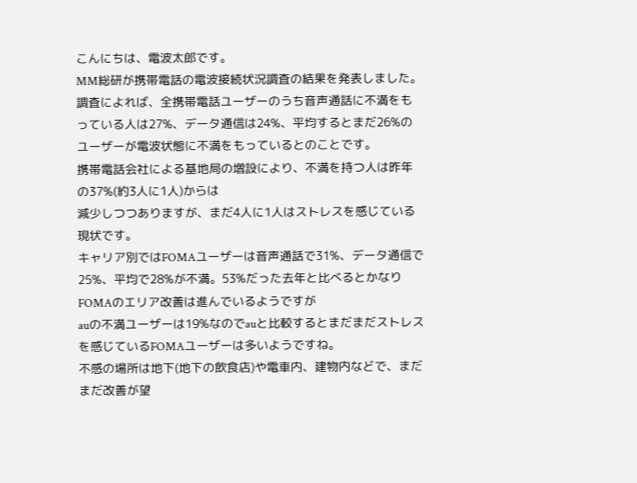こんにちは、電波太郎です。
MM総研が携帯電話の電波接続状況調査の結果を発表しました。
調査によれば、全携帯電話ユーザーのうち音声通話に不満をもっている人は27%、データ通信は24%、平均するとまだ26%のユーザーが電波状態に不満をもっているとのことです。
携帯電話会社による基地局の増設により、不満を持つ人は昨年の37%(約3人に1人)からは
減少しつつありますが、まだ4人に1人はストレスを感じている現状です。
キャリア別ではFOMAユーザーは音声通話で31%、データ通信で25%、平均で28%が不満。53%だった去年と比べるとかなりFOMAのエリア改善は進んでいるようですが
auの不満ユーザーは19%なのでauと比較するとまだまだストレスを感じているFOMAユーザーは多いようですね。
不感の場所は地下(地下の飲食店)や電車内、建物内などで、まだまだ改善が望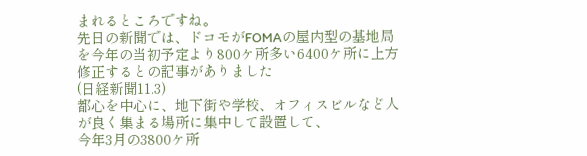まれるところですね。
先日の新聞では、ドコモがFOMAの屋内型の基地局を今年の当初予定より800ケ所多い6400ケ所に上方修正するとの記事がありました
(日経新聞11.3)
都心を中心に、地下街や学校、オフィスビルなど人が良く集まる場所に集中して設置して、
今年3月の3800ケ所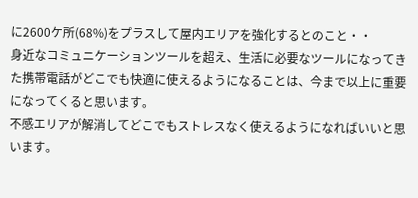に2600ケ所(68%)をプラスして屋内エリアを強化するとのこと・・
身近なコミュニケーションツールを超え、生活に必要なツールになってきた携帯電話がどこでも快適に使えるようになることは、今まで以上に重要になってくると思います。
不感エリアが解消してどこでもストレスなく使えるようになればいいと思います。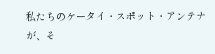私たちのケータイ・スポット・アンテナが、そ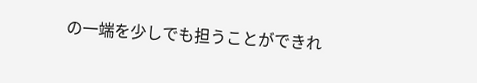の一端を少しでも担うことができれ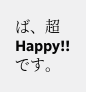ば、超Happy!!です。